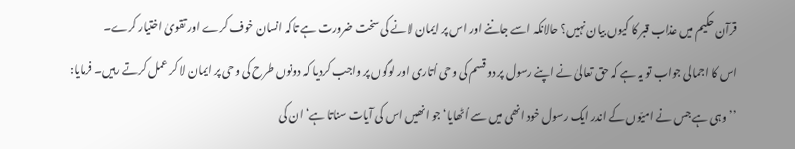قرآن حکیم میں عذاب قبر کا کیوں بیان نہیں؟ حالانکہ اسے جاننے اور اس پر ایمان لانے کی سخت ضرورت ہے تاکہ انسان خوف کرے اور تقویٰ اختیار کرے۔
اس کا اجمالی جواب تو یہ ہے کہ حق تعالیٰ نے اپنے رسول پر دو قسم کی وحی اُتاری اور لوگوں پر واجب کردیا کہ دونوں طرح کی وحی پر ایمان لا کر عمل کرتے رہیں۔ فرمایا: ’’وہی ہے جس نے امیّوں کے اندر ایک رسول خود انھی میں سے اُٹھایا‘ جو انھیں اس کی آیات سناتا ہے‘ ان کی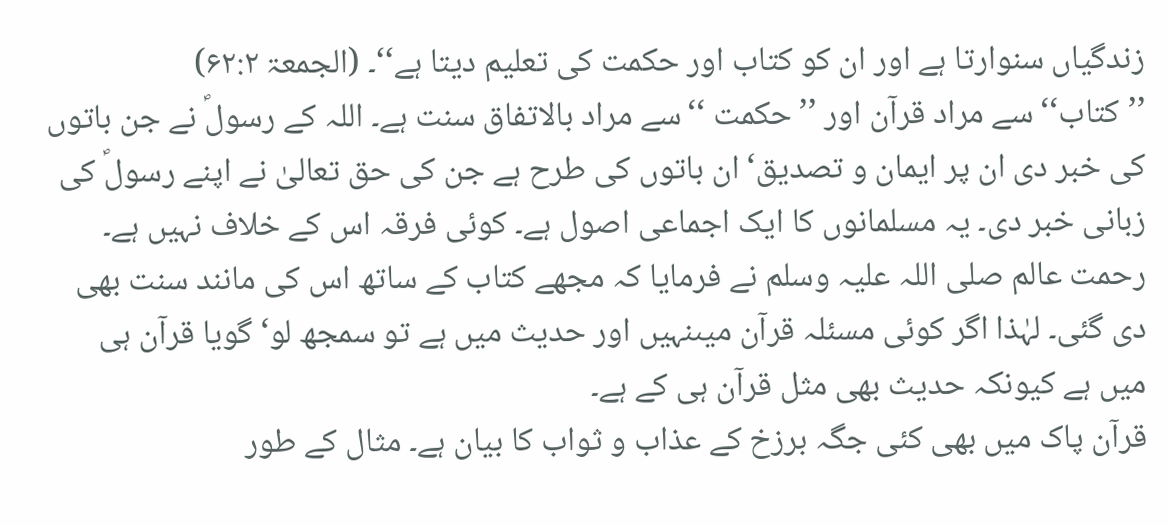زندگیاں سنوارتا ہے اور ان کو کتاب اور حکمت کی تعلیم دیتا ہے‘‘۔ (الجمعۃ ۶۲:۲)
’’کتاب‘‘ سے مراد قرآن اور ’’حکمت ‘‘سے مراد بالاتفاق سنت ہے۔ اللہ کے رسولؐ نے جن باتوں کی خبر دی ان پر ایمان و تصدیق‘ ان باتوں کی طرح ہے جن کی حق تعالیٰ نے اپنے رسولؐ کی زبانی خبر دی۔ یہ مسلمانوں کا ایک اجماعی اصول ہے۔ کوئی فرقہ اس کے خلاف نہیں ہے۔ رحمت عالم صلی اللہ علیہ وسلم نے فرمایا کہ مجھے کتاب کے ساتھ اس کی مانند سنت بھی دی گئی۔ لہٰذا اگر کوئی مسئلہ قرآن میںنہیں اور حدیث میں ہے تو سمجھ لو‘ گویا قرآن ہی میں ہے کیونکہ حدیث بھی مثل قرآن ہی کے ہے۔
قرآن پاک میں بھی کئی جگہ برزخ کے عذاب و ثواب کا بیان ہے۔ مثال کے طور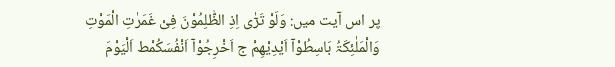پر اس آیت میں: وَلَوْ تَرٰٓی اِذِ الظّٰلِمُوْنَ فِیْ غَمَرٰتِ الْمَوْتِ وَالْمَلٰئِکَۃُ بَاسِطُوْآ اَیْدِیْھِمْ ج اَخْرِجُوْآ اَنْفُسَکُمْط اَلْیَوْمَ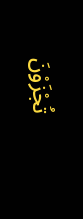تُجْزَوْنَ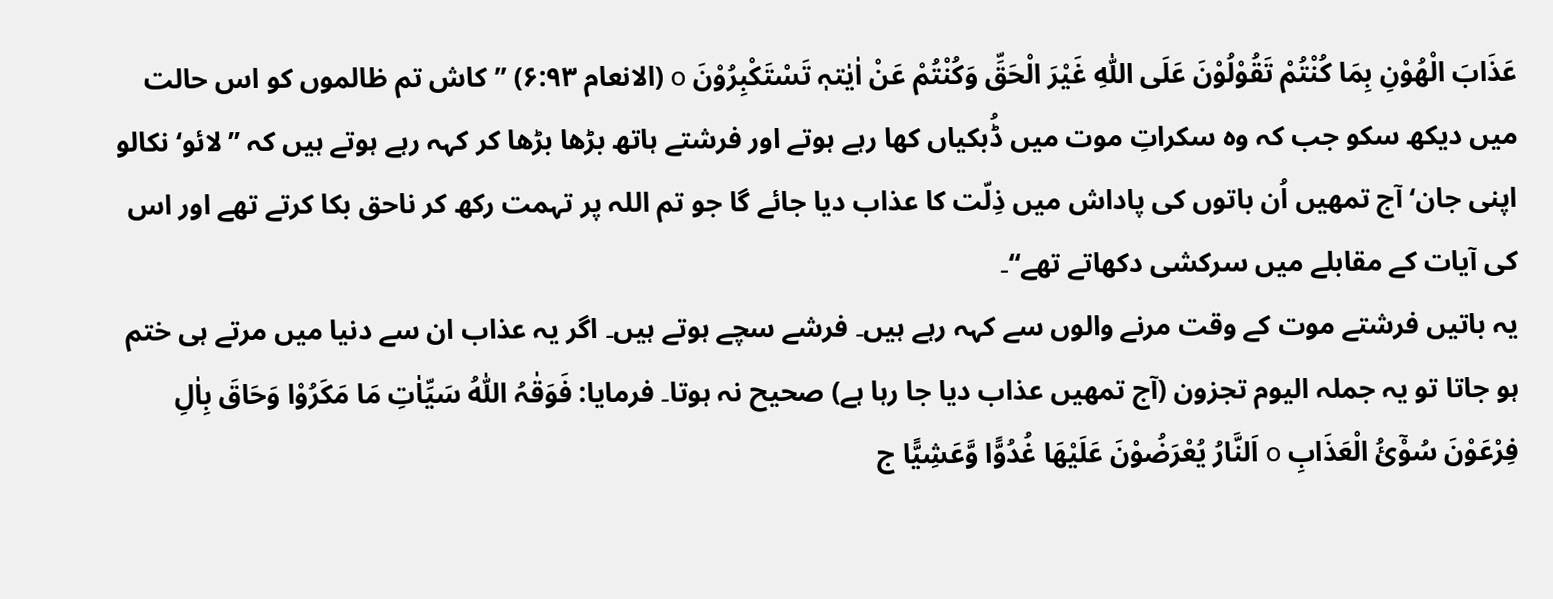عَذَابَ الْھُوْنِ بِمَا کُنْتُمْ تَقُوْلُوْنَ عَلَی اللّٰہِ غَیْرَ الْحَقِّ وَکُنْتُمْ عَنْ اٰیٰتہٖ تَسْتَکْبِرُوْنَ o (الانعام ۶:۹۳) ’’کاش تم ظالموں کو اس حالت میں دیکھ سکو جب کہ وہ سکراتِ موت میں ڈُبکیاں کھا رہے ہوتے اور فرشتے ہاتھ بڑھا بڑھا کر کہہ رہے ہوتے ہیں کہ ’’لائو‘ نکالو اپنی جان‘آج تمھیں اُن باتوں کی پاداش میں ذِلّت کا عذاب دیا جائے گا جو تم اللہ پر تہمت رکھ کر ناحق بکا کرتے تھے اور اس کی آیات کے مقابلے میں سرکشی دکھاتے تھے‘‘۔
یہ باتیں فرشتے موت کے وقت مرنے والوں سے کہہ رہے ہیں۔ فرشے سچے ہوتے ہیں۔ اگر یہ عذاب ان سے دنیا میں مرتے ہی ختم ہو جاتا تو یہ جملہ الیوم تجزون (آج تمھیں عذاب دیا جا رہا ہے) صحیح نہ ہوتا۔ فرمایا: فَوَقٰہُ اللّٰہُ سَیِّاٰتِ مَا مَکَرُوْا وَحَاقَ بِاٰلِ فِرْعَوْنَ سُوْٓئُ الْعَذَابِ o اَلنَّارُ یُعْرَضُوْنَ عَلَیْھَا غُدُوًّا وَّعَشِیًّا ج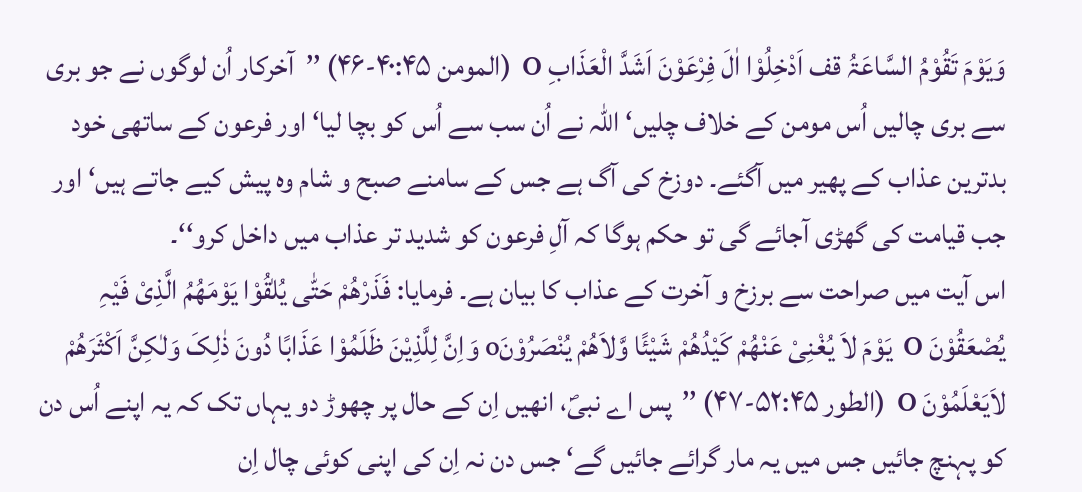وَیَوْمَ تَقُوْمُ السَّاعَۃُ قف اَدْخِلُوْا اٰلَ فِرْعَوْنَ اَشَدَّ الْعَذَابِ o (المومن ۴۰:۴۵-۴۶) ’’آخرکار اُن لوگوں نے جو بری سے بری چالیں اُس مومن کے خلاف چلیں‘ اللہ نے اُن سب سے اُس کو بچا لیا‘ اور فرعون کے ساتھی خود بدترین عذاب کے پھیر میں آگئے۔ دوزخ کی آگ ہے جس کے سامنے صبح و شام وہ پیش کیے جاتے ہیں‘ اور جب قیامت کی گھڑی آجائے گی تو حکم ہوگا کہ آلِ فرعون کو شدید تر عذاب میں داخل کرو‘‘۔
اس آیت میں صراحت سے برزخ و آخرت کے عذاب کا بیان ہے۔ فرمایا: فَذَرْھُمْ حَتّٰی یُلٰقُوْا یَوْمَھُمُ الَّذِیْ فَیْہِ یُصْعَقُوْنَ o یَوْمَ لاَ یُغْنِیْ عَنْھُمْ کَیْدُھُمْ شَیْئًا وَّلاَھُمْ یُنْصَرُوْنَo وَاِنَّ لِلَّذِیْنَ ظَلَمُوْا عَذَابًا دُونَ ذٰلِکَ وَلٰکِنَّ اَکْثَرَھُمْ لاَیَعْلَمُوْنَ o (الطور ۵۲:۴۵-۴۷) ’’پس اے نبیؐ، انھیں اِن کے حال پر چھوڑ دو یہاں تک کہ یہ اپنے اُس دن کو پہنچ جائیں جس میں یہ مار گرائے جائیں گے‘ جس دن نہ اِن کی اپنی کوئی چال اِن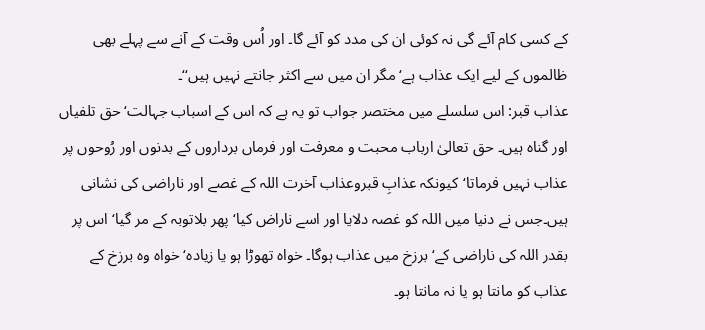کے کسی کام آئے گی نہ کوئی ان کی مدد کو آئے گا۔ اور اُس وقت کے آنے سے پہلے بھی ظالموں کے لیے ایک عذاب ہے‘ مگر ان میں سے اکثر جانتے نہیں ہیں‘‘۔
عذاب قبر: اس سلسلے میں مختصر جواب تو یہ ہے کہ اس کے اسباب جہالت‘ حق تلفیاں اور گناہ ہیں۔ حق تعالیٰ ارباب محبت و معرفت اور فرماں برداروں کے بدنوں اور رُوحوں پر عذاب نہیں فرماتا‘کیونکہ عذابِ قبروعذاب آخرت اللہ کے غصے اور ناراضی کی نشانی ہیں۔جس نے دنیا میں اللہ کو غصہ دلایا اور اسے ناراض کیا‘ پھر بلاتوبہ کے مر گیا‘ اس پر بقدر اللہ کی ناراضی کے‘ برزخ میں عذاب ہوگا۔ خواہ تھوڑا ہو یا زیادہ‘ خواہ وہ برزخ کے عذاب کو مانتا ہو یا نہ مانتا ہو۔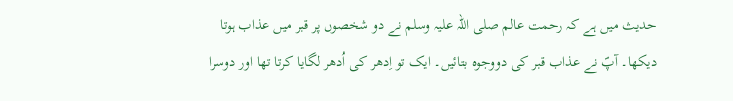حدیث میں ہے کہ رحمت عالم صلی اللہ علیہ وسلم نے دو شخصوں پر قبر میں عذاب ہوتا دیکھا۔ آپؐ نے عذاب قبر کی دووجوہ بتائیں۔ ایک تو اِدھر کی اُدھر لگایا کرتا تھا اور دوسرا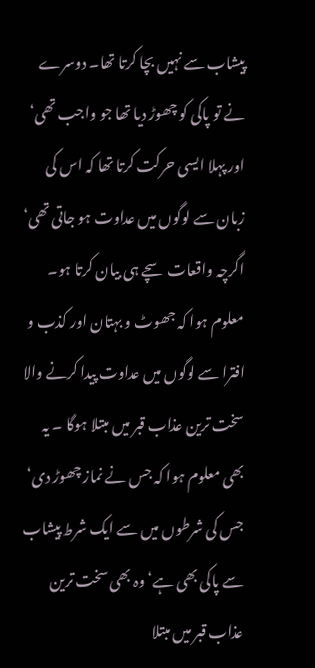پیشاب سے نہیں بچا کرتا تھا۔ دوسرے نے تو پاکی کو چھوڑ دیا تھا جو واجب تھی‘ اور پہلا ایسی حرکت کرتا تھا کہ اس کی زبان سے لوگوں میں عداوت ہو جاتی تھی‘ اگرچہ واقعات سچے ہی بیان کرتا ہو۔
معلوم ہوا کہ جھوٹ و بہتان اور کذب و افترا سے لوگوں میں عداوت پیدا کرنے والا سخت ترین عذاب قبر میں مبتلا ہوگا ۔ یہ بھی معلوم ہوا کہ جس نے نماز چھوڑ دی‘ جس کی شرطوں میں سے ایک شرط پیشاب سے پاکی بھی ہے‘ وہ بھی سخت ترین عذاب قبر میں مبتلا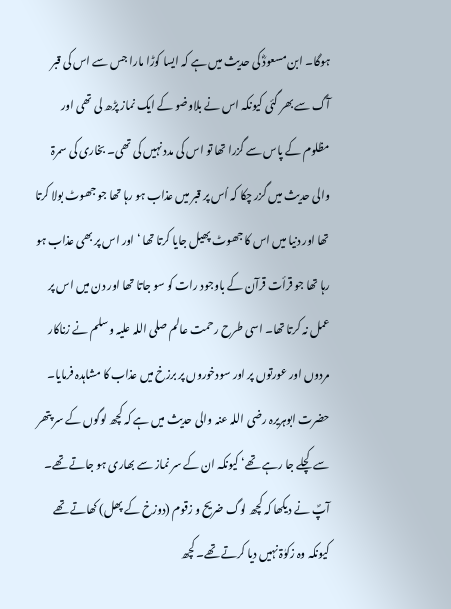ہوگا۔ ابن مسعودؓ کی حدیث میں ہے کہ ایسا کوڑا مارا جس سے اس کی قبر آگ سے بھر گئی کیونکہ اس نے بلاوضو کے ایک نماز پڑھ لی تھی اور مظلوم کے پاس سے گزرا تھا تو اس کی مدد نہیں کی تھی۔ بخاری کی سمرۃ والی حدیث میں گزر چکا کہ اُس پر قبر میں عذاب ہو رہا تھا جو جھوٹ بولا کرتا تھا اور دنیا میں اس کا جھوٹ پھیل جایا کرتا تھا ‘ اور اس پر بھی عذاب ہو رہا تھا جو قرأت قرآن کے باوجود رات کو سو جاتا تھا اور دن میں اس پر عمل نہ کرتا تھا۔ اسی طرح رحمت عالم صلی اللہ علیہ وسلم نے زناکار مردوں اور عورتوں پر اور سودخوروں پر برزخ میں عذاب کا مشاہدہ فرمایا۔ حضرت ابوہریرہ رضی اللہ عنہ والی حدیث میں ہے کہ کچھ لوگوں کے سر پتھر سے کچلے جا رہے تھے‘ کیونکہ ان کے سر نماز سے بھاری ہو جاتے تھے۔ آپؐ نے دیکھا کہ کچھ لوگ ضریح و زقوم (دوزخ کے پھل) کھاتے تھے کیونکہ وہ زکوٰۃ نہیں دیا کرتے تھے۔ کچھ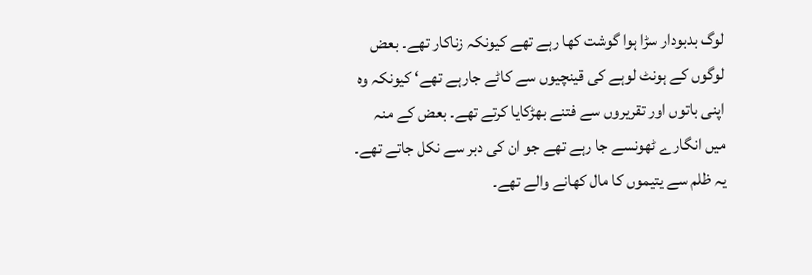لوگ بدبودار سڑا ہوا گوشت کھا رہے تھے کیونکہ زناکار تھے۔ بعض لوگوں کے ہونٹ لوہے کی قینچیوں سے کاٹے جارہے تھے‘ کیونکہ وہ اپنی باتوں اور تقریروں سے فتنے بھڑکایا کرتے تھے۔ بعض کے منہ میں انگارے ٹھونسے جا رہے تھے جو ان کی دبر سے نکل جاتے تھے۔ یہ ظلم سے یتیموں کا مال کھانے والے تھے۔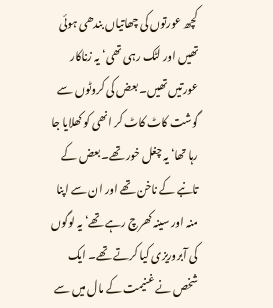کچھ عورتوں کی چھاتیاں بندھی ہوئی تھیں اور لٹک رہی تھی‘ یہ زناکار عورتیں تھیں۔ بعض کی کروٹوں سے گوشت کاٹ کاٹ کر انھی کو کھلایا جا رہا تھا‘ یہ چغل خور تھے۔ بعض کے تانبے کے ناخن تھے اور ان سے اپنا منہ اور سینہ کھرچ رہے تھے‘ یہ لوگوں کی آبروریزی کیا کرتے تھے۔ ایک شخص نے غنیمت کے مال میں سے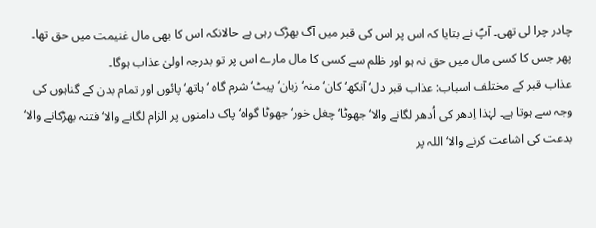چادر چرا لی تھی۔ آپؐ نے بتایا کہ اس پر اس کی قبر میں آگ بھڑک رہی ہے حالانکہ اس کا بھی مال غنیمت میں حق تھا۔ پھر جس کا کسی مال میں حق نہ ہو اور ظلم سے کسی کا مال مارے اس پر تو بدرجہ اولیٰ عذاب ہوگا۔
عذاب قبر کے مختلف اسباب: عذاب قبر دل‘ آنکھ‘ کان‘ منہ‘ زبان‘ پیٹ‘ شرم گاہ ‘ ہاتھ‘ پائوں اور تمام بدن کے گناہوں کی وجہ سے ہوتا ہے۔ لہٰذا اِدھر کی اُدھر لگانے والا‘ جھوٹا‘ چغل خور‘ جھوٹا گواہ‘ پاک دامنوں پر الزام لگانے والا‘ فتنہ بھڑکانے والا‘ بدعت کی اشاعت کرنے والا‘ اللہ پر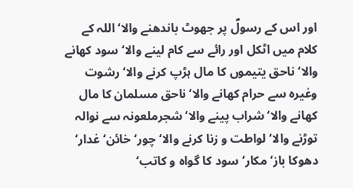اور اس کے رسولؐ پر جھوٹ باندھنے والا‘ اللہ کے کلام میں اٹکل اور رائے سے کام لینے والا‘ سود کھانے والا‘ ناحق یتیموں کا مال ہڑپ کرنے والا‘ رشوت وغیرہ سے حرام کھانے والا‘ ناحق مسلمان کا مال کھانے والا‘ شراب پینے والا‘ شجرملعونہ سے نوالہ توڑنے والا‘ لواطت و زنا کرنے والا‘ چور‘ خائن‘ غدار‘ دھوکا باز‘ مکار‘ سود کا گواہ و کاتب‘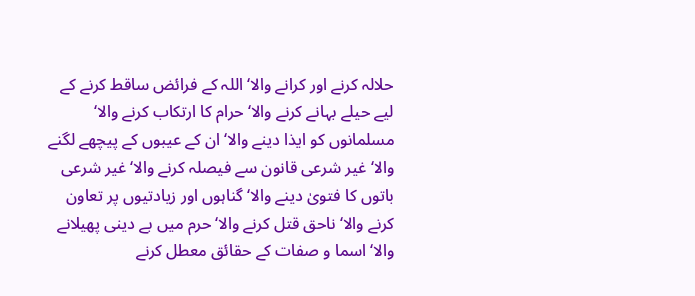حلالہ کرنے اور کرانے والا‘ اللہ کے فرائض ساقط کرنے کے لیے حیلے بہانے کرنے والا‘ حرام کا ارتکاب کرنے والا‘ مسلمانوں کو ایذا دینے والا‘ ان کے عیبوں کے پیچھے لگنے والا‘ غیر شرعی قانون سے فیصلہ کرنے والا‘ غیر شرعی باتوں کا فتویٰ دینے والا‘ گناہوں اور زیادتیوں پر تعاون کرنے والا‘ ناحق قتل کرنے والا‘ حرم میں بے دینی پھیلانے والا‘ اسما و صفات کے حقائق معطل کرنے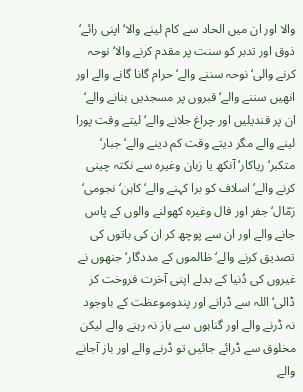والا اور ان میں الحاد سے کام لینے والا‘ اپنی رائے‘ ذوق اور تدبر کو سنت پر مقدم کرنے والا‘ نوحہ کرنے والی‘ نوحہ سننے والے‘ حرام گانا گانے والے اور انھیں سننے والے‘ قبروں پر مسجدیں بنانے والے‘ ان پر قندیلیں اور چراغ جلانے والے‘ لیتے وقت پورا لینے والے مگر دیتے وقت کم دینے والے‘ جبار‘ متکبر‘ ریاکار‘ آنکھ یا زبان وغیرہ سے نکتہ چینی کرنے والے‘ اسلاف کو برا کہنے والے‘ کاہن‘ نجومی‘ رَمّال‘ جفر اور فال وغیرہ کھولنے والوں کے پاس جانے والے اور ان سے پوچھ کر ان کی باتوں کی تصدیق کرنے والے‘ ظالموں کے مددگار‘ جنھوں نے غیروں کی دُنیا کے بدلے اپنی آخرت فروخت کر ڈالی‘ اللہ سے ڈرانے اور پندوموعظت کے باوجود نہ ڈرنے والے اور گناہوں سے باز نہ رہنے والے لیکن مخلوق سے ڈرائے جائیں تو ڈرنے والے اور باز آجانے والے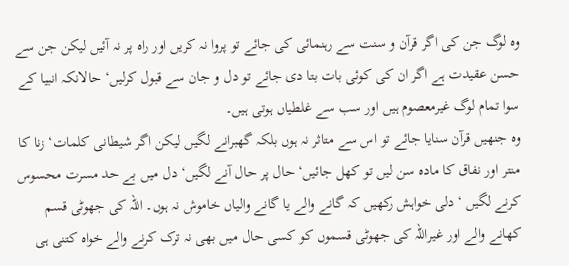وہ لوگ جن کی اگر قرآن و سنت سے رہنمائی کی جائے تو پروا نہ کریں اور راہ پر نہ آئیں لیکن جن سے حسن عقیدت ہے اگر ان کی کوئی بات بتا دی جائے تو دل و جان سے قبول کرلیں‘ حالانکہ انبیا کے سوا تمام لوگ غیرمعصوم ہیں اور سب سے غلطیاں ہوتی ہیں۔
وہ جنھیں قرآن سنایا جائے تو اس سے متاثر نہ ہوں بلکہ گھبرانے لگیں لیکن اگر شیطانی کلمات‘ زنا کا منتر اور نفاق کا مادہ سن لیں تو کھل جائیں‘ حال پر حال آنے لگیں‘ دل میں بے حد مسرت محسوس کرنے لگیں ‘ دلی خواہش رکھیں کہ گانے والے یا گانے والیاں خاموش نہ ہوں۔ اللہ کی جھوٹی قسم کھانے والے اور غیراللہ کی جھوٹی قسموں کو کسی حال میں بھی نہ ترک کرنے والے خواہ کتنی ہی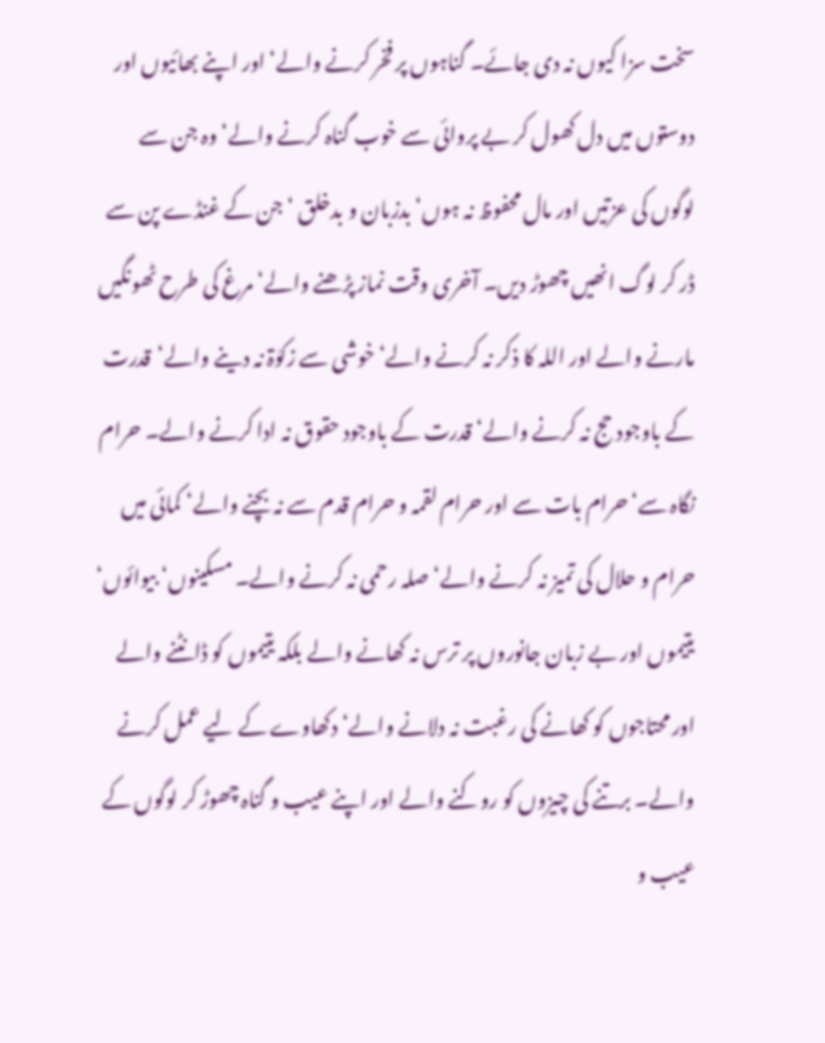سخت سزا کیوں نہ دی جائے۔ گناہوں پر فخر کرنے والے‘ اور اپنے بھائیوں اور دوستوں میں دل کھول کر بے پروائی سے خوب گناہ کرنے والے‘ وہ جن سے لوگوں کی عزتیں اور مال محفوظ نہ ہوں‘ بدزبان و بدخلق ‘ جن کے غنڈے پن سے ڈر کر لوگ انھیں چھوڑ دیں۔ آخری وقت نماز پڑھنے والے‘ مرغ کی طرح ٹھونگیں مارنے والے اور اللہ کا ذکر نہ کرنے والے‘ خوشی سے زکوٰۃ نہ دینے والے‘قدرت کے باوجود حج نہ کرنے والے‘ قدرت کے باوجود حقوق نہ ادا کرنے والے۔ حرام نگاہ سے‘ حرام بات سے اور حرام لقمہ و حرام قدم سے نہ بچنے والے‘ کمائی میں حرام و حلال کی تمیز نہ کرنے والے‘ صلہ رحمی نہ کرنے والے۔ مسکینوں‘ بیوائوں‘ یتیموں اور بے زبان جانوروں پر ترس نہ کھانے والے بلکہ یتیموں کو ڈانٹنے والے اور محتاجوں کو کھانے کی رغبت نہ دلانے والے‘ دکھاوے کے لیے عمل کرنے والے۔ برتنے کی چیزوں کو روکنے والے اور اپنے عیب و گناہ چھوڑ کر لوگوں کے عیب و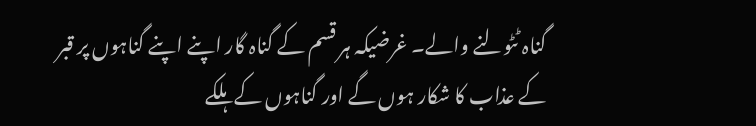گناہ ٹٹولنے والے۔ غرضیکہ ہر قسم کے گناہ گار اپنے اپنے گناہوں پر قبر کے عذاب کا شکار ہوں گے اور گناہوں کے ہلکے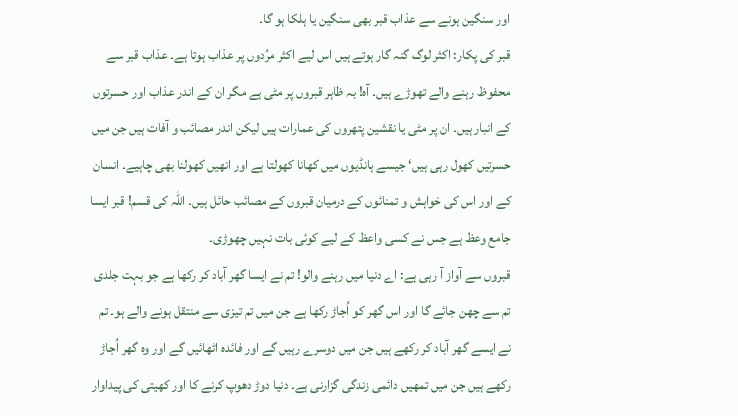اور سنگین ہونے سے عذاب قبر بھی سنگین یا ہلکا ہو گا۔
قبر کی پکار: اکثر لوگ گنہ گار ہوتے ہیں اس لیے اکثر مرُدوں پر عذاب ہوتا ہے۔ عذاب قبر سے محفوظ رہنے والے تھوڑے ہیں۔ آہ! بہ ظاہر قبروں پر مٹی ہے مگر ان کے اندر عذاب اور حسرتوں کے انبار ہیں۔ ان پر مٹی یا نقشین پتھروں کی عمارات ہیں لیکن اندر مصائب و آفات ہیں جن میں حسرتیں کھول رہی ہیں‘ جیسے ہانڈیوں میں کھانا کھولتا ہے اور انھیں کھولنا بھی چاہیے۔ انسان کے اور اس کی خواہش و تمنائوں کے درمیان قبروں کے مصائب حائل ہیں۔ اللہ کی قسم! قبر ایسا جامع وعظ ہے جس نے کسی واعظ کے لیے کوئی بات نہیں چھوڑی۔
قبروں سے آواز آ رہی ہے: اے دنیا میں رہنے والو! تم نے ایسا گھر آباد کر رکھا ہے جو بہت جلدی تم سے چھن جائے گا اور اس گھر کو اُجاڑ رکھا ہے جن میں تم تیزی سے منتقل ہونے والے ہو۔ تم نے ایسے گھر آباد کر رکھے ہیں جن میں دوسرے رہیں گے اور فائدہ اٹھائیں گے اور وہ گھر اُجاڑ رکھے ہیں جن میں تمھیں دائمی زندگی گزارنی ہے۔ دنیا دوڑ دھوپ کرنے کا اور کھیتی کی پیداوار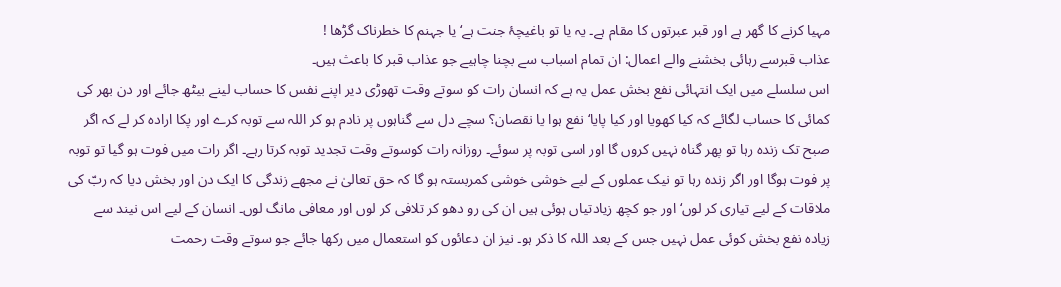مہیا کرنے کا گھر ہے اور قبر عبرتوں کا مقام ہے۔ یہ یا تو باغیچۂ جنت ہے‘ یا جہنم کا خطرناک گڑھا !
عذاب قبرسے رہائی بخشنے والے اعمال: ان تمام اسباب سے بچنا چاہیے جو عذاب قبر کا باعث ہیں۔
اس سلسلے میں ایک انتہائی نفع بخش عمل یہ ہے کہ انسان رات کو سوتے وقت تھوڑی دیر اپنے نفس کا حساب لینے بیٹھ جائے اور دن بھر کی کمائی کا حساب لگائے کہ کیا کھویا اور کیا پایا‘ نفع ہوا یا نقصان؟ سچے دل سے گناہوں پر نادم ہو کر اللہ سے توبہ کرے اور پکا ارادہ کر لے کہ اگر صبح تک زندہ رہا تو پھر گناہ نہیں کروں گا اور اسی توبہ پر سوئے۔ روزانہ رات کوسوتے وقت تجدید توبہ کرتا رہے۔ اگر رات میں فوت ہو گیا تو توبہ پر فوت ہوگا اور اگر زندہ رہا تو نیک عملوں کے لیے خوشی خوشی کمربستہ ہو گا کہ حق تعالیٰ نے مجھے زندگی کا ایک دن اور بخش دیا کہ ربّ کی ملاقات کے لیے تیاری کر لوں‘ اور جو کچھ زیادتیاں ہوئی ہیں ان کی رو دھو کر تلافی کر لوں اور معافی مانگ لوں۔ انسان کے لیے اس نیند سے زیادہ نفع بخش کوئی عمل نہیں جس کے بعد اللہ کا ذکر ہو۔ نیز ان دعائوں کو استعمال میں رکھا جائے جو سوتے وقت رحمت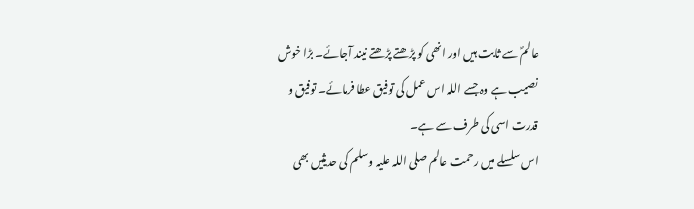عالمؐ سے ثابت ہیں اور انھی کو پڑھتے پڑھتے نیند آجائے۔ بڑا خوش نصیب ہے وہ جسے اللہ اس عمل کی توفیق عطا فرمائے۔ توفیق و قدرت اسی کی طرف سے ہے۔
اس سلسلے میں رحمت عالم صلی اللہ علیہ وسلم کی حدیثیں بھی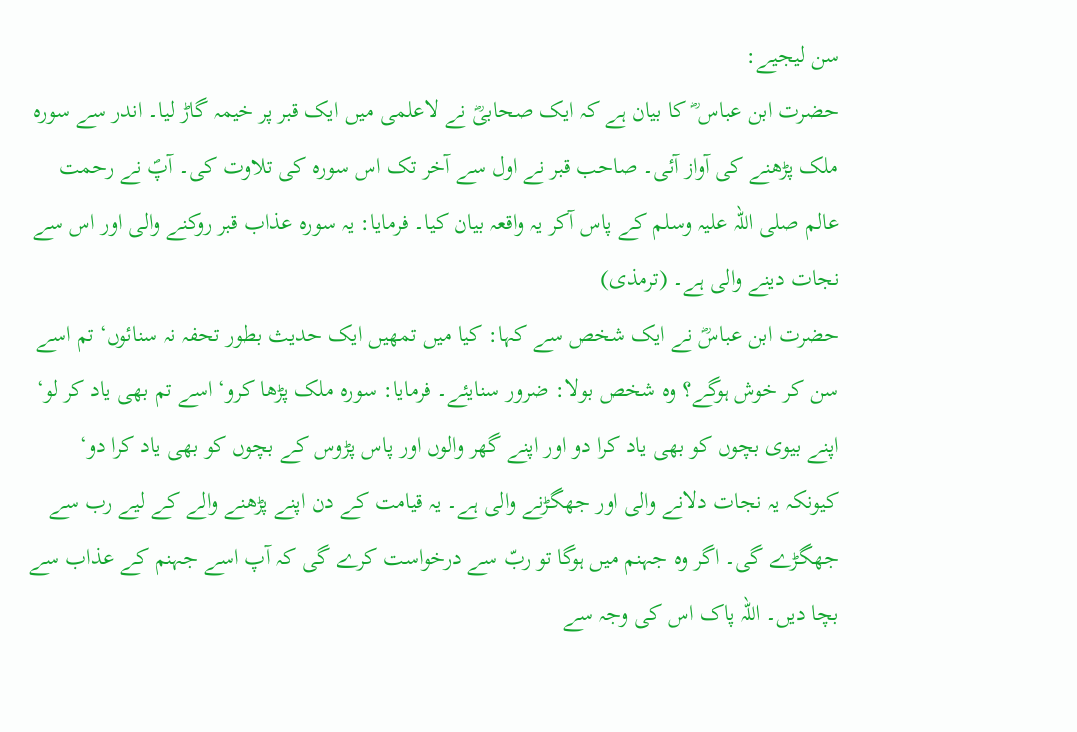سن لیجیے:
حضرت ابن عباس ؓ کا بیان ہے کہ ایک صحابیؓ نے لاعلمی میں ایک قبر پر خیمہ گاڑ لیا۔ اندر سے سورہ ملک پڑھنے کی آواز آئی۔ صاحب قبر نے اول سے آخر تک اس سورہ کی تلاوت کی۔ آپؐ نے رحمت عالم صلی اللہ علیہ وسلم کے پاس آکر یہ واقعہ بیان کیا۔ فرمایا: یہ سورہ عذاب قبر روکنے والی اور اس سے نجات دینے والی ہے۔ (ترمذی)
حضرت ابن عباسؓ نے ایک شخص سے کہا: کیا میں تمھیں ایک حدیث بطور تحفہ نہ سنائوں‘ تم اسے سن کر خوش ہوگے؟ وہ شخص بولا: ضرور سنایئے۔ فرمایا: سورہ ملک پڑھا کرو‘ اسے تم بھی یاد کر لو‘ اپنے بیوی بچوں کو بھی یاد کرا دو اور اپنے گھر والوں اور پاس پڑوس کے بچوں کو بھی یاد کرا دو‘ کیونکہ یہ نجات دلانے والی اور جھگڑنے والی ہے۔ یہ قیامت کے دن اپنے پڑھنے والے کے لیے رب سے جھگڑے گی۔ اگر وہ جہنم میں ہوگا تو ربّ سے درخواست کرے گی کہ آپ اسے جہنم کے عذاب سے بچا دیں۔ اللہ پاک اس کی وجہ سے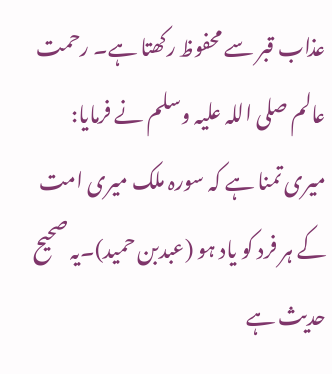عذاب قبر سے محفوظ رکھتا ہے۔ رحمت عالم صلی اللہ علیہ وسلم نے فرمایا: میری تمنا ہے کہ سورہ ملک میری امت کے ہر فرد کو یاد ہو (عبدبن حمید)۔یہ صحیح حدیث ہے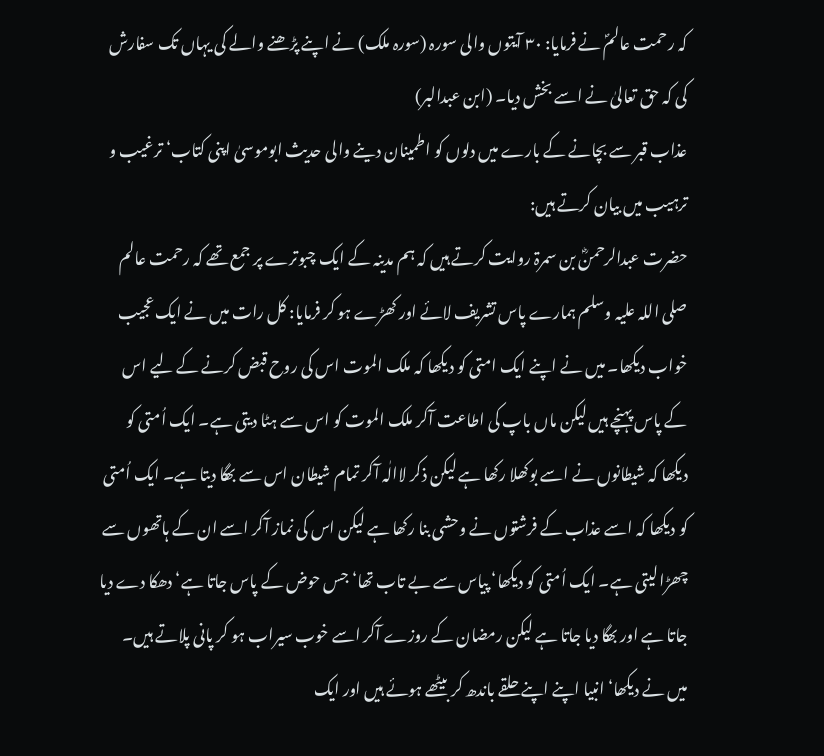کہ رحمت عالمؐ نے فرمایا: ۳۰ آیتوں والی سورہ (سورہ ملک) نے اپنے پڑھنے والے کی یہاں تک سفارش کی کہ حق تعالیٰ نے اسے بخش دیا۔ (ابن عبدالبر)
عذاب قبر سے بچانے کے بارے میں دلوں کو اطمینان دینے والی حدیث ابوموسیٰ اپنی کتاب‘ ترغیب و ترہیب میں بیان کرتے ہیں:
حضرت عبدالرحمنؓ بن سمرۃ روایت کرتے ہیں کہ ہم مدینہ کے ایک چبوترے پر جمع تھے کہ رحمت عالم صلی اللہ علیہ وسلم ہمارے پاس تشریف لائے اور کھڑے ہو کر فرمایا: کل رات میں نے ایک عجیب خواب دیکھا۔ میں نے اپنے ایک امتی کو دیکھا کہ ملک الموت اس کی روح قبض کرنے کے لیے اس کے پاس پہنچے ہیں لیکن ماں باپ کی اطاعت آکر ملک الموت کو اس سے ہٹا دیتی ہے۔ ایک اُمتی کو دیکھا کہ شیطانوں نے اسے بوکھلا رکھا ہے لیکن ذکر لاالٰہ آکر تمام شیطان اس سے بھگا دیتا ہے۔ ایک اُمتی کو دیکھا کہ اسے عذاب کے فرشتوں نے وحشی بنا رکھا ہے لیکن اس کی نماز آکر اسے ان کے ہاتھوں سے چھڑا لیتی ہے۔ ایک اُمتی کو دیکھا‘ پیاس سے بے تاب تھا‘ جس حوض کے پاس جاتا ہے‘ دھکا دے دیا جاتا ہے اور بھگا دیا جاتا ہے لیکن رمضان کے روزے آکر اسے خوب سیراب ہو کر پانی پلاتے ہیں۔
میں نے دیکھا‘ انبیا اپنے اپنے حلقے باندھ کر بیٹھے ہوئے ہیں اور ایک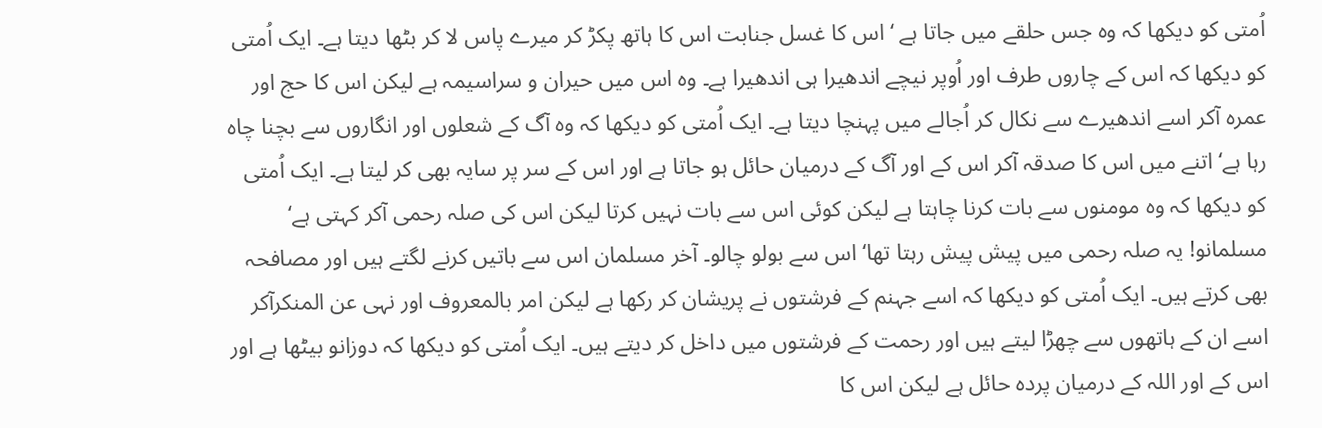اُمتی کو دیکھا کہ وہ جس حلقے میں جاتا ہے ‘ اس کا غسل جنابت اس کا ہاتھ پکڑ کر میرے پاس لا کر بٹھا دیتا ہے۔ ایک اُمتی کو دیکھا کہ اس کے چاروں طرف اور اُوپر نیچے اندھیرا ہی اندھیرا ہے۔ وہ اس میں حیران و سراسیمہ ہے لیکن اس کا حج اور عمرہ آکر اسے اندھیرے سے نکال کر اُجالے میں پہنچا دیتا ہے۔ ایک اُمتی کو دیکھا کہ وہ آگ کے شعلوں اور انگاروں سے بچنا چاہ رہا ہے‘ اتنے میں اس کا صدقہ آکر اس کے اور آگ کے درمیان حائل ہو جاتا ہے اور اس کے سر پر سایہ بھی کر لیتا ہے۔ ایک اُمتی کو دیکھا کہ وہ مومنوں سے بات کرنا چاہتا ہے لیکن کوئی اس سے بات نہیں کرتا لیکن اس کی صلہ رحمی آکر کہتی ہے‘ مسلمانو! یہ صلہ رحمی میں پیش پیش رہتا تھا‘ اس سے بولو چالو۔ آخر مسلمان اس سے باتیں کرنے لگتے ہیں اور مصافحہ بھی کرتے ہیں۔ ایک اُمتی کو دیکھا کہ اسے جہنم کے فرشتوں نے پریشان کر رکھا ہے لیکن امر بالمعروف اور نہی عن المنکرآکر اسے ان کے ہاتھوں سے چھڑا لیتے ہیں اور رحمت کے فرشتوں میں داخل کر دیتے ہیں۔ ایک اُمتی کو دیکھا کہ دوزانو بیٹھا ہے اور اس کے اور اللہ کے درمیان پردہ حائل ہے لیکن اس کا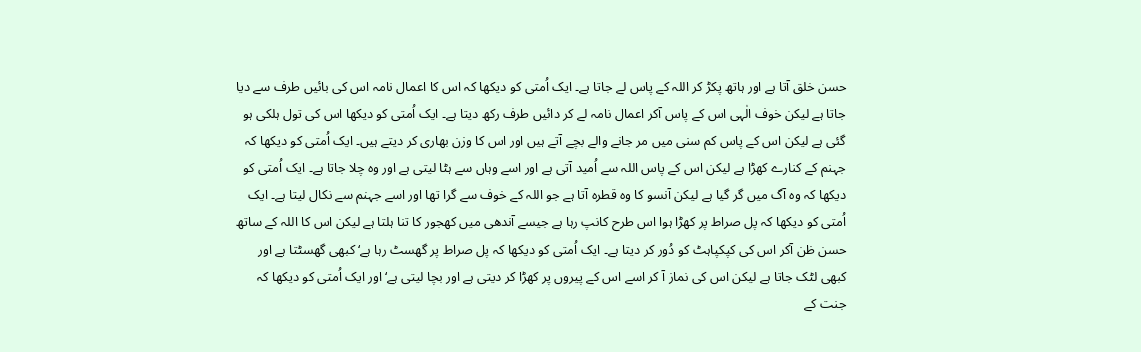حسن خلق آتا ہے اور ہاتھ پکڑ کر اللہ کے پاس لے جاتا ہے۔ ایک اُمتی کو دیکھا کہ اس کا اعمال نامہ اس کی بائیں طرف سے دیا جاتا ہے لیکن خوف الٰہی اس کے پاس آکر اعمال نامہ لے کر دائیں طرف رکھ دیتا ہے۔ ایک اُمتی کو دیکھا اس کی تول ہلکی ہو گئی ہے لیکن اس کے پاس کم سنی میں مر جانے والے بچے آتے ہیں اور اس کا وزن بھاری کر دیتے ہیں۔ ایک اُمتی کو دیکھا کہ جہنم کے کنارے کھڑا ہے لیکن اس کے پاس اللہ سے اُمید آتی ہے اور اسے وہاں سے ہٹا لیتی ہے اور وہ چلا جاتا ہے۔ ایک اُمتی کو دیکھا کہ وہ آگ میں گر گیا ہے لیکن آنسو کا وہ قطرہ آتا ہے جو اللہ کے خوف سے گرا تھا اور اسے جہنم سے نکال لیتا ہے۔ ایک اُمتی کو دیکھا کہ پل صراط پر کھڑا ہوا اس طرح کانپ رہا ہے جیسے آندھی میں کھجور کا تنا ہلتا ہے لیکن اس کا اللہ کے ساتھ حسن ظن آکر اس کی کپکپاہٹ کو دُور کر دیتا ہے۔ ایک اُمتی کو دیکھا کہ پل صراط پر گھسٹ رہا ہے‘ کبھی گھسٹتا ہے اور کبھی لٹک جاتا ہے لیکن اس کی نماز آ کر اسے اس کے پیروں پر کھڑا کر دیتی ہے اور بچا لیتی ہے‘ اور ایک اُمتی کو دیکھا کہ جنت کے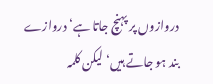دروازوں پر پہنچ جاتا ہے‘ دروازے بند ہو جاتے ہیں‘ لیکن کلمہ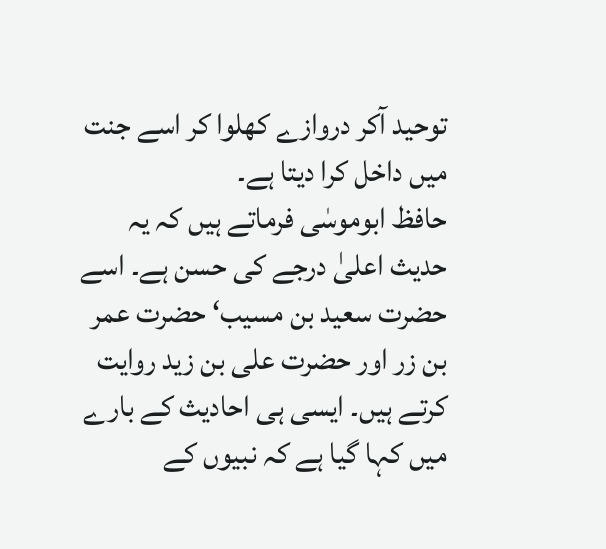توحید آکر دروازے کھلوا کر اسے جنت میں داخل کرا دیتا ہے۔
حافظ ابوموسٰی فرماتے ہیں کہ یہ حدیث اعلیٰ درجے کی حسن ہے۔ اسے حضرت سعید بن مسیب‘ حضرت عمر بن زر اور حضرت علی بن زید روایت کرتے ہیں۔ ایسی ہی احادیث کے بارے میں کہا گیا ہے کہ نبیوں کے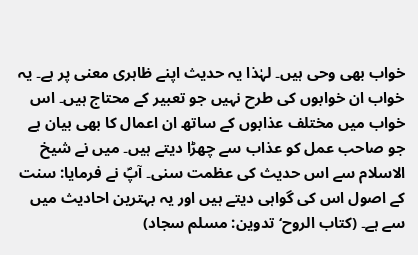خواب بھی وحی ہیں۔ لہٰذا یہ حدیث اپنے ظاہری معنی پر ہے۔ یہ خواب ان خوابوں کی طرح نہیں جو تعبیر کے محتاج ہیں۔ اس خواب میں مختلف عذابوں کے ساتھ ان اعمال کا بھی بیان ہے جو صاحب عمل کو عذاب سے چھڑا دیتے ہیں۔ میں نے شیخ الاسلام سے اس حدیث کی عظمت سنی۔ آپؐ نے فرمایا: سنت کے اصول اس کی گواہی دیتے ہیں اور یہ بہترین احادیث میں سے ہے۔ (کتاب الروح‘ تدوین: مسلم سجاد)